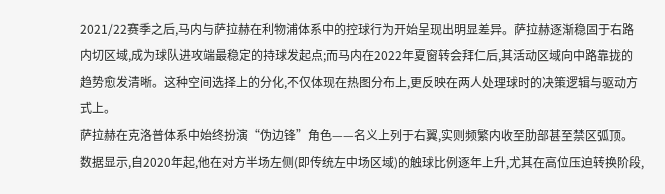2021/22赛季之后,马内与萨拉赫在利物浦体系中的控球行为开始呈现出明显差异。萨拉赫逐渐稳固于右路内切区域,成为球队进攻端最稳定的持球发起点;而马内在2022年夏窗转会拜仁后,其活动区域向中路靠拢的趋势愈发清晰。这种空间选择上的分化,不仅体现在热图分布上,更反映在两人处理球时的决策逻辑与驱动方式上。
萨拉赫在克洛普体系中始终扮演“伪边锋”角色——名义上列于右翼,实则频繁内收至肋部甚至禁区弧顶。数据显示,自2020年起,他在对方半场左侧(即传统左中场区域)的触球比例逐年上升,尤其在高位压迫转换阶段,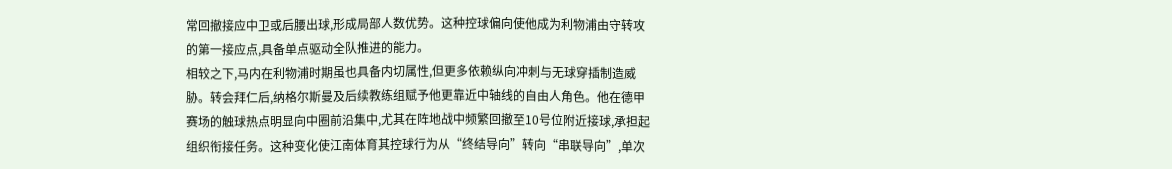常回撤接应中卫或后腰出球,形成局部人数优势。这种控球偏向使他成为利物浦由守转攻的第一接应点,具备单点驱动全队推进的能力。
相较之下,马内在利物浦时期虽也具备内切属性,但更多依赖纵向冲刺与无球穿插制造威胁。转会拜仁后,纳格尔斯曼及后续教练组赋予他更靠近中轴线的自由人角色。他在德甲赛场的触球热点明显向中圈前沿集中,尤其在阵地战中频繁回撤至10号位附近接球,承担起组织衔接任务。这种变化使江南体育其控球行为从“终结导向”转向“串联导向”,单次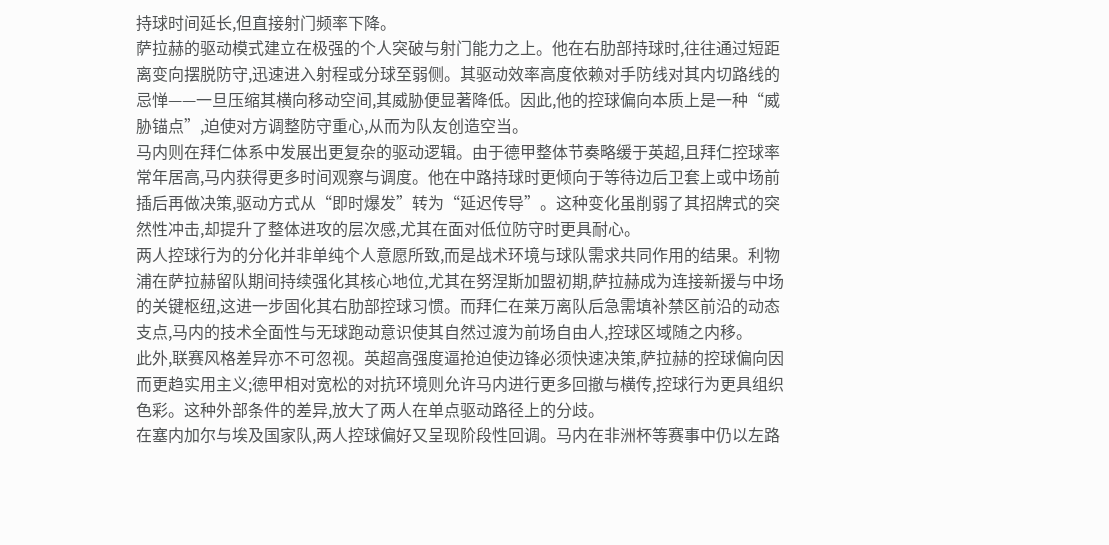持球时间延长,但直接射门频率下降。
萨拉赫的驱动模式建立在极强的个人突破与射门能力之上。他在右肋部持球时,往往通过短距离变向摆脱防守,迅速进入射程或分球至弱侧。其驱动效率高度依赖对手防线对其内切路线的忌惮——一旦压缩其横向移动空间,其威胁便显著降低。因此,他的控球偏向本质上是一种“威胁锚点”,迫使对方调整防守重心,从而为队友创造空当。
马内则在拜仁体系中发展出更复杂的驱动逻辑。由于德甲整体节奏略缓于英超,且拜仁控球率常年居高,马内获得更多时间观察与调度。他在中路持球时更倾向于等待边后卫套上或中场前插后再做决策,驱动方式从“即时爆发”转为“延迟传导”。这种变化虽削弱了其招牌式的突然性冲击,却提升了整体进攻的层次感,尤其在面对低位防守时更具耐心。
两人控球行为的分化并非单纯个人意愿所致,而是战术环境与球队需求共同作用的结果。利物浦在萨拉赫留队期间持续强化其核心地位,尤其在努涅斯加盟初期,萨拉赫成为连接新援与中场的关键枢纽,这进一步固化其右肋部控球习惯。而拜仁在莱万离队后急需填补禁区前沿的动态支点,马内的技术全面性与无球跑动意识使其自然过渡为前场自由人,控球区域随之内移。
此外,联赛风格差异亦不可忽视。英超高强度逼抢迫使边锋必须快速决策,萨拉赫的控球偏向因而更趋实用主义;德甲相对宽松的对抗环境则允许马内进行更多回撤与横传,控球行为更具组织色彩。这种外部条件的差异,放大了两人在单点驱动路径上的分歧。
在塞内加尔与埃及国家队,两人控球偏好又呈现阶段性回调。马内在非洲杯等赛事中仍以左路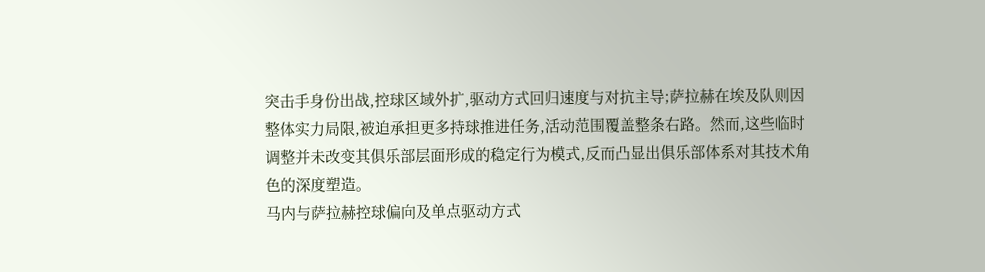突击手身份出战,控球区域外扩,驱动方式回归速度与对抗主导;萨拉赫在埃及队则因整体实力局限,被迫承担更多持球推进任务,活动范围覆盖整条右路。然而,这些临时调整并未改变其俱乐部层面形成的稳定行为模式,反而凸显出俱乐部体系对其技术角色的深度塑造。
马内与萨拉赫控球偏向及单点驱动方式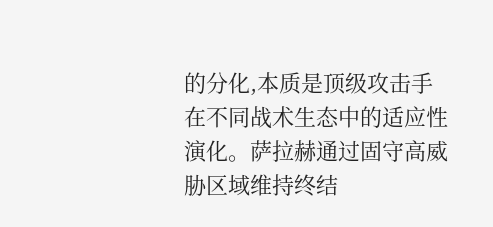的分化,本质是顶级攻击手在不同战术生态中的适应性演化。萨拉赫通过固守高威胁区域维持终结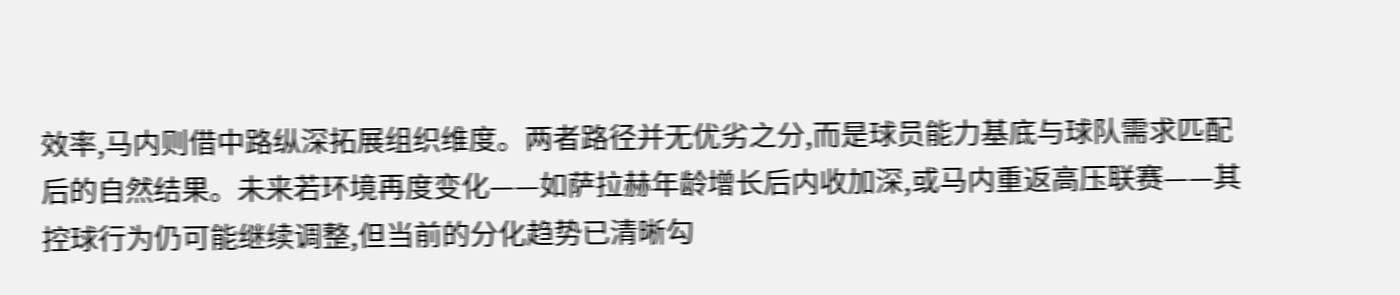效率,马内则借中路纵深拓展组织维度。两者路径并无优劣之分,而是球员能力基底与球队需求匹配后的自然结果。未来若环境再度变化——如萨拉赫年龄增长后内收加深,或马内重返高压联赛——其控球行为仍可能继续调整,但当前的分化趋势已清晰勾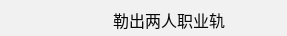勒出两人职业轨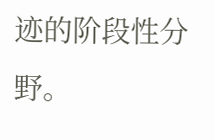迹的阶段性分野。